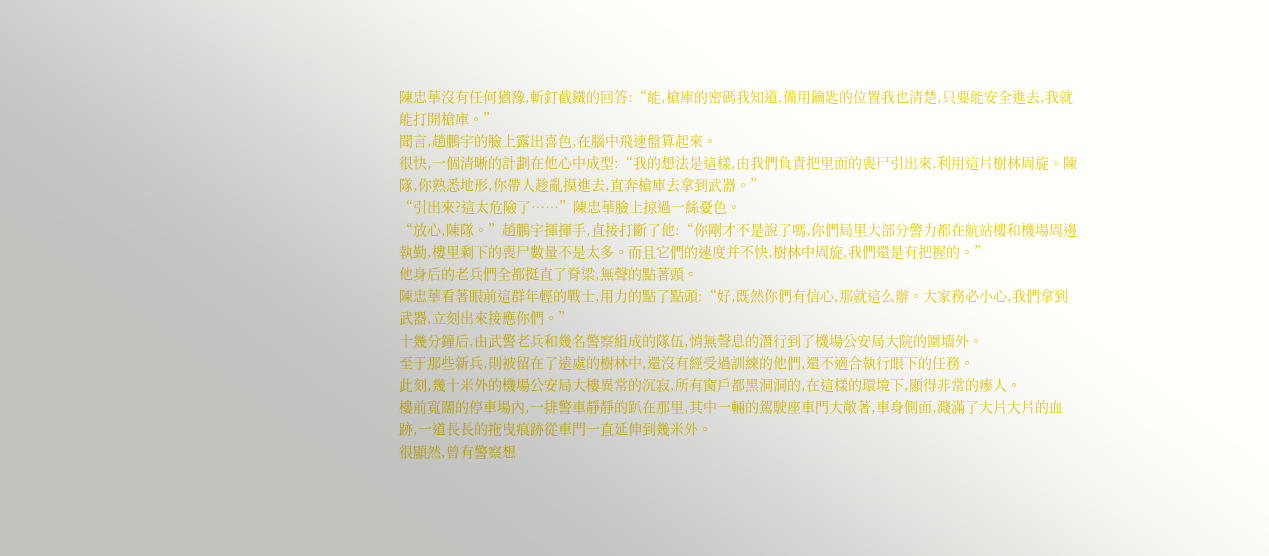陳忠華沒有任何猶豫,斬釘截鐵的回答:“能,槍庫的密碼我知道,備用鑰匙的位置我也清楚,只要能安全進去,我就能打開槍庫。”
聞言,趙鵬宇的臉上露出喜色,在腦中飛速盤算起來。
很快,一個清晰的計劃在他心中成型:“我的想法是這樣,由我們負責把里面的喪尸引出來,利用這片樹林周旋。陳隊,你熟悉地形,你帶人趁亂摸進去,直奔槍庫去拿到武器。”
“引出來?這太危險了……”陳忠華臉上掠過一絲憂色。
“放心,陳隊。”趙鵬宇揮揮手,直接打斷了他:“你剛才不是說了嗎,你們局里大部分警力都在航站樓和機場周邊執勤,樓里剩下的喪尸數量不是太多。而且它們的速度并不快,樹林中周旋,我們還是有把握的。”
他身后的老兵們全都挺直了脊梁,無聲的點著頭。
陳忠華看著眼前這群年輕的戰士,用力的點了點頭:“好,既然你們有信心,那就這么辦。大家務必小心,我們拿到武器,立刻出來接應你們。”
十幾分鐘后,由武警老兵和幾名警察組成的隊伍,悄無聲息的潛行到了機場公安局大院的圍墻外。
至于那些新兵,則被留在了遠處的樹林中,還沒有經受過訓練的他們,還不適合執行眼下的任務。
此刻,幾十米外的機場公安局大樓異常的沉寂,所有窗戶都黑洞洞的,在這樣的環境下,顯得非常的瘆人。
樓前寬闊的停車場內,一排警車靜靜的趴在那里,其中一輛的駕駛座車門大敞著,車身側面,濺滿了大片大片的血跡,一道長長的拖曳痕跡從車門一直延伸到幾米外。
很顯然,曾有警察想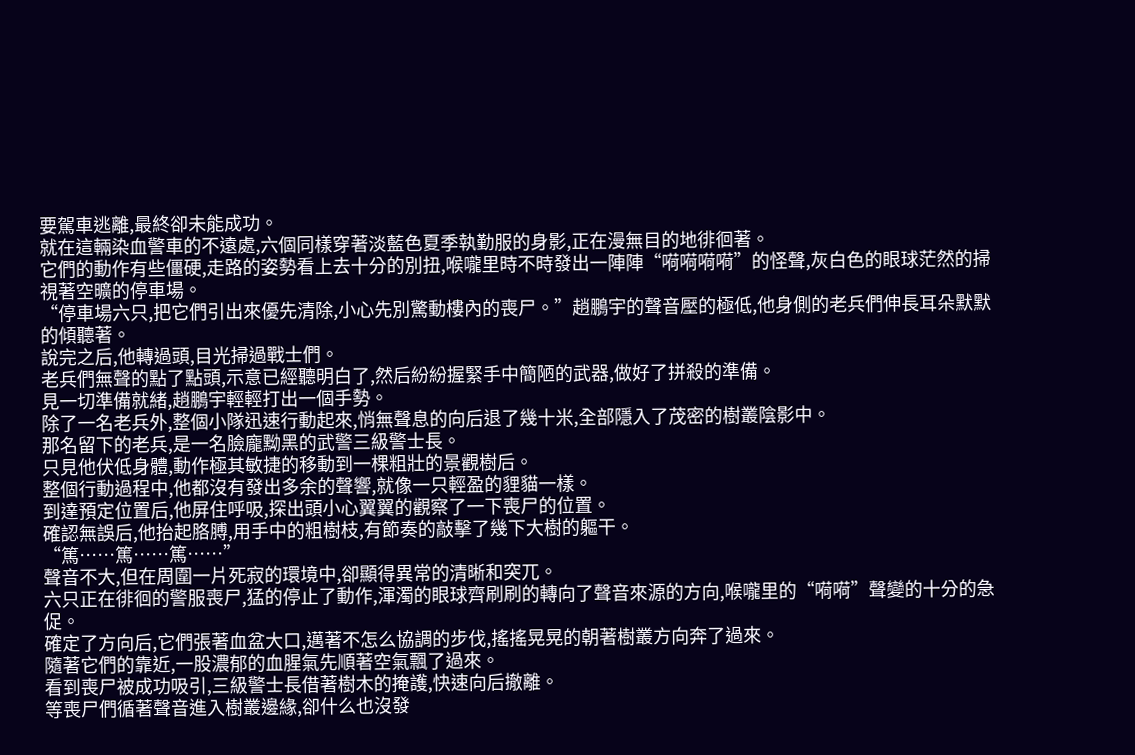要駕車逃離,最終卻未能成功。
就在這輛染血警車的不遠處,六個同樣穿著淡藍色夏季執勤服的身影,正在漫無目的地徘徊著。
它們的動作有些僵硬,走路的姿勢看上去十分的別扭,喉嚨里時不時發出一陣陣“嗬嗬嗬嗬”的怪聲,灰白色的眼球茫然的掃視著空曠的停車場。
“停車場六只,把它們引出來優先清除,小心先別驚動樓內的喪尸。”趙鵬宇的聲音壓的極低,他身側的老兵們伸長耳朵默默的傾聽著。
說完之后,他轉過頭,目光掃過戰士們。
老兵們無聲的點了點頭,示意已經聽明白了,然后紛紛握緊手中簡陋的武器,做好了拼殺的準備。
見一切準備就緒,趙鵬宇輕輕打出一個手勢。
除了一名老兵外,整個小隊迅速行動起來,悄無聲息的向后退了幾十米,全部隱入了茂密的樹叢陰影中。
那名留下的老兵,是一名臉龐黝黑的武警三級警士長。
只見他伏低身體,動作極其敏捷的移動到一棵粗壯的景觀樹后。
整個行動過程中,他都沒有發出多余的聲響,就像一只輕盈的貍貓一樣。
到達預定位置后,他屏住呼吸,探出頭小心翼翼的觀察了一下喪尸的位置。
確認無誤后,他抬起胳膊,用手中的粗樹枝,有節奏的敲擊了幾下大樹的軀干。
“篤……篤……篤……”
聲音不大,但在周圍一片死寂的環境中,卻顯得異常的清晰和突兀。
六只正在徘徊的警服喪尸,猛的停止了動作,渾濁的眼球齊刷刷的轉向了聲音來源的方向,喉嚨里的“嗬嗬”聲變的十分的急促。
確定了方向后,它們張著血盆大口,邁著不怎么協調的步伐,搖搖晃晃的朝著樹叢方向奔了過來。
隨著它們的靠近,一股濃郁的血腥氣先順著空氣飄了過來。
看到喪尸被成功吸引,三級警士長借著樹木的掩護,快速向后撤離。
等喪尸們循著聲音進入樹叢邊緣,卻什么也沒發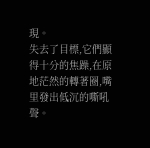現。
失去了目標,它們顯得十分的焦躁,在原地茫然的轉著圈,嘴里發出低沉的嘶吼聲。